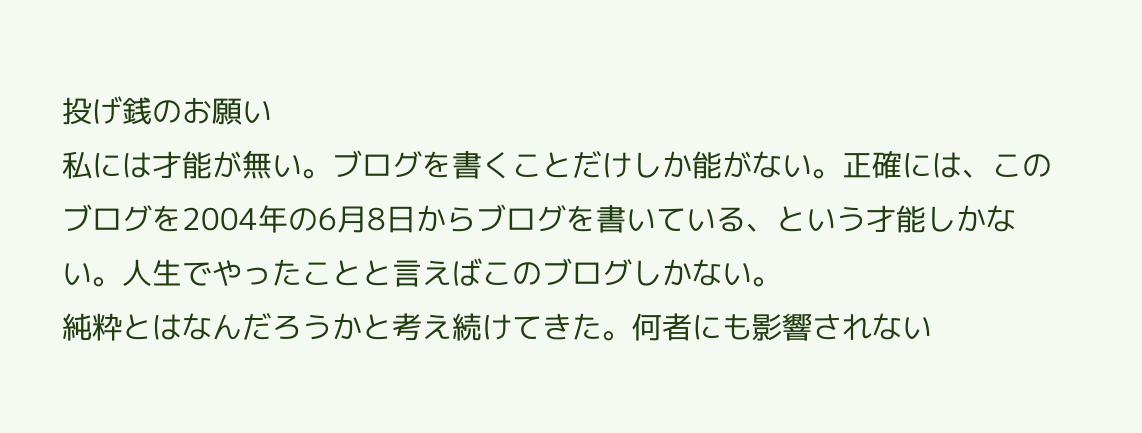投げ銭のお願い
私には才能が無い。ブログを書くことだけしか能がない。正確には、このブログを2004年の6月8日からブログを書いている、という才能しかない。人生でやったことと言えばこのブログしかない。
純粋とはなんだろうかと考え続けてきた。何者にも影響されない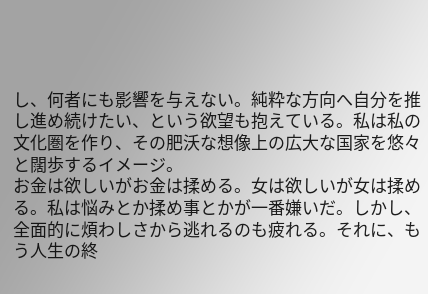し、何者にも影響を与えない。純粋な方向へ自分を推し進め続けたい、という欲望も抱えている。私は私の文化圏を作り、その肥沃な想像上の広大な国家を悠々と闊歩するイメージ。
お金は欲しいがお金は揉める。女は欲しいが女は揉める。私は悩みとか揉め事とかが一番嫌いだ。しかし、全面的に煩わしさから逃れるのも疲れる。それに、もう人生の終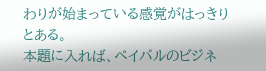わりが始まっている感覚がはっきりとある。
本題に入れば、ペイパルのビジネ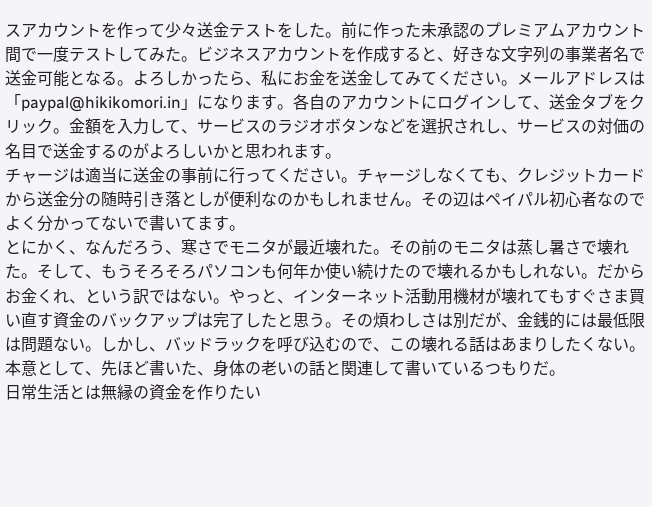スアカウントを作って少々送金テストをした。前に作った未承認のプレミアムアカウント間で一度テストしてみた。ビジネスアカウントを作成すると、好きな文字列の事業者名で送金可能となる。よろしかったら、私にお金を送金してみてください。メールアドレスは「paypal@hikikomori.in」になります。各自のアカウントにログインして、送金タブをクリック。金額を入力して、サービスのラジオボタンなどを選択されし、サービスの対価の名目で送金するのがよろしいかと思われます。
チャージは適当に送金の事前に行ってください。チャージしなくても、クレジットカードから送金分の随時引き落としが便利なのかもしれません。その辺はペイパル初心者なのでよく分かってないで書いてます。
とにかく、なんだろう、寒さでモニタが最近壊れた。その前のモニタは蒸し暑さで壊れた。そして、もうそろそろパソコンも何年か使い続けたので壊れるかもしれない。だからお金くれ、という訳ではない。やっと、インターネット活動用機材が壊れてもすぐさま買い直す資金のバックアップは完了したと思う。その煩わしさは別だが、金銭的には最低限は問題ない。しかし、バッドラックを呼び込むので、この壊れる話はあまりしたくない。本意として、先ほど書いた、身体の老いの話と関連して書いているつもりだ。
日常生活とは無縁の資金を作りたい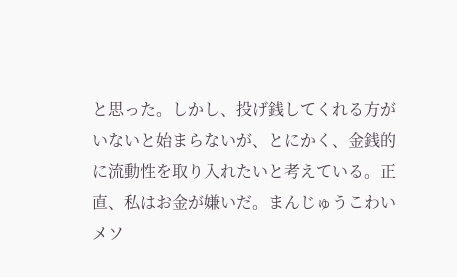と思った。しかし、投げ銭してくれる方がいないと始まらないが、とにかく、金銭的に流動性を取り入れたいと考えている。正直、私はお金が嫌いだ。まんじゅうこわいメソ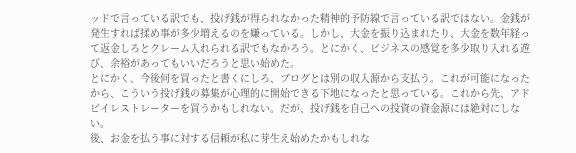ッドで言っている訳でも、投げ銭が得られなかった精神的予防線で言っている訳ではない。金銭が発生すれば揉め事が多少増えるのを嫌っている。しかし、大金を振り込まれたり、大金を数年経って返金しろとクレーム入れられる訳でもなかろう。とにかく、ビジネスの感覚を多少取り入れる遊び、余裕があってもいいだろうと思い始めた。
とにかく、今後何を買ったと書くにしろ、ブログとは別の収入源から支払う。これが可能になったから、こういう投げ銭の募集が心理的に開始できる下地になったと思っている。これから先、アドビイレストレーターを買うかもしれない。だが、投げ銭を自己への投資の資金源には絶対にしない。
後、お金を払う事に対する信頼が私に芽生え始めたかもしれな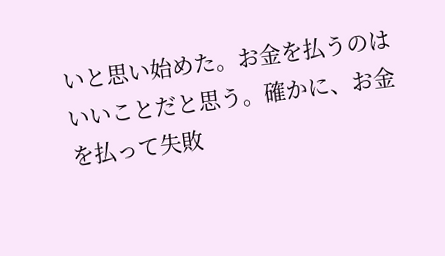いと思い始めた。お金を払うのはいいことだと思う。確かに、お金を払って失敗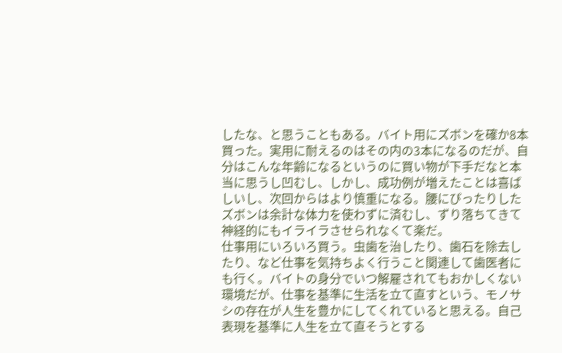したな、と思うこともある。バイト用にズボンを確か8本買った。実用に耐えるのはその内の3本になるのだが、自分はこんな年齢になるというのに買い物が下手だなと本当に思うし凹むし、しかし、成功例が増えたことは喜ばしいし、次回からはより慎重になる。腰にぴったりしたズボンは余計な体力を使わずに済むし、ずり落ちてきて神経的にもイライラさせられなくて楽だ。
仕事用にいろいろ買う。虫歯を治したり、歯石を除去したり、など仕事を気持ちよく行うこと関連して歯医者にも行く。バイトの身分でいつ解雇されてもおかしくない環境だが、仕事を基準に生活を立て直すという、モノサシの存在が人生を豊かにしてくれていると思える。自己表現を基準に人生を立て直そうとする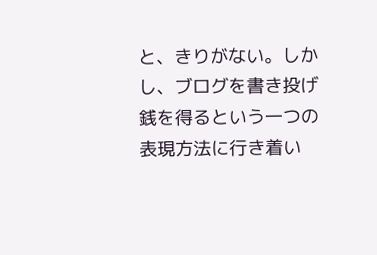と、きりがない。しかし、ブログを書き投げ銭を得るという一つの表現方法に行き着い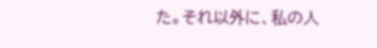た。それ以外に、私の人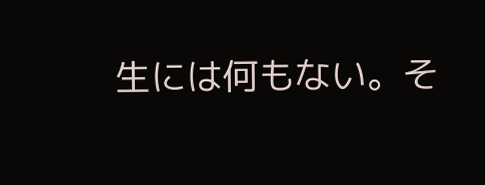生には何もない。そ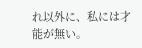れ以外に、私には才能が無い。